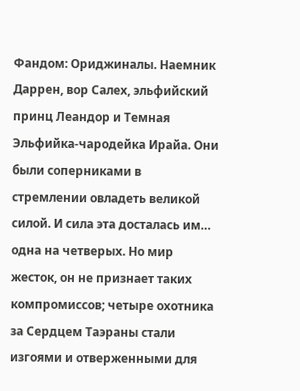Фандом: Ориджиналы. Наемник Даррен, вор Салех, эльфийский принц Леандор и Темная Эльфийка-чародейка Ирайа. Они были соперниками в стремлении овладеть великой силой. И сила эта досталась им… одна на четверых. Но мир жесток, он не признает таких компромиссов; четыре охотника за Сердцем Таэраны стали изгоями и отверженными для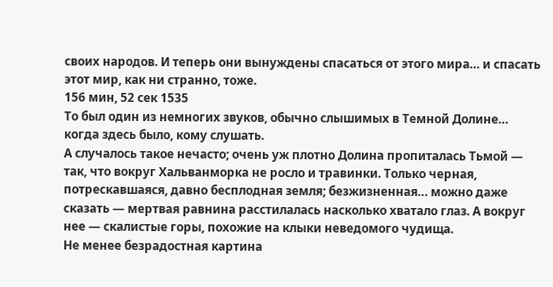своих народов. И теперь они вынуждены спасаться от этого мира… и спасать этот мир, как ни странно, тоже.
156 мин, 52 сек 1535
То был один из немногих звуков, обычно слышимых в Темной Долине… когда здесь было, кому слушать.
А случалось такое нечасто; очень уж плотно Долина пропиталась Тьмой — так, что вокруг Хальванморка не росло и травинки. Только черная, потрескавшаяся, давно бесплодная земля; безжизненная… можно даже сказать — мертвая равнина расстилалась насколько хватало глаз. А вокруг нее — скалистые горы, похожие на клыки неведомого чудища.
Не менее безрадостная картина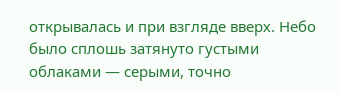открывалась и при взгляде вверх. Небо было сплошь затянуто густыми облаками — серыми, точно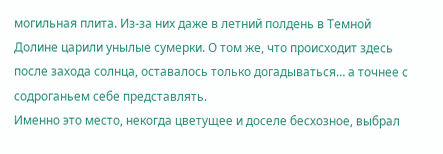могильная плита. Из-за них даже в летний полдень в Темной Долине царили унылые сумерки. О том же, что происходит здесь после захода солнца, оставалось только догадываться… а точнее с содроганьем себе представлять.
Именно это место, некогда цветущее и доселе бесхозное, выбрал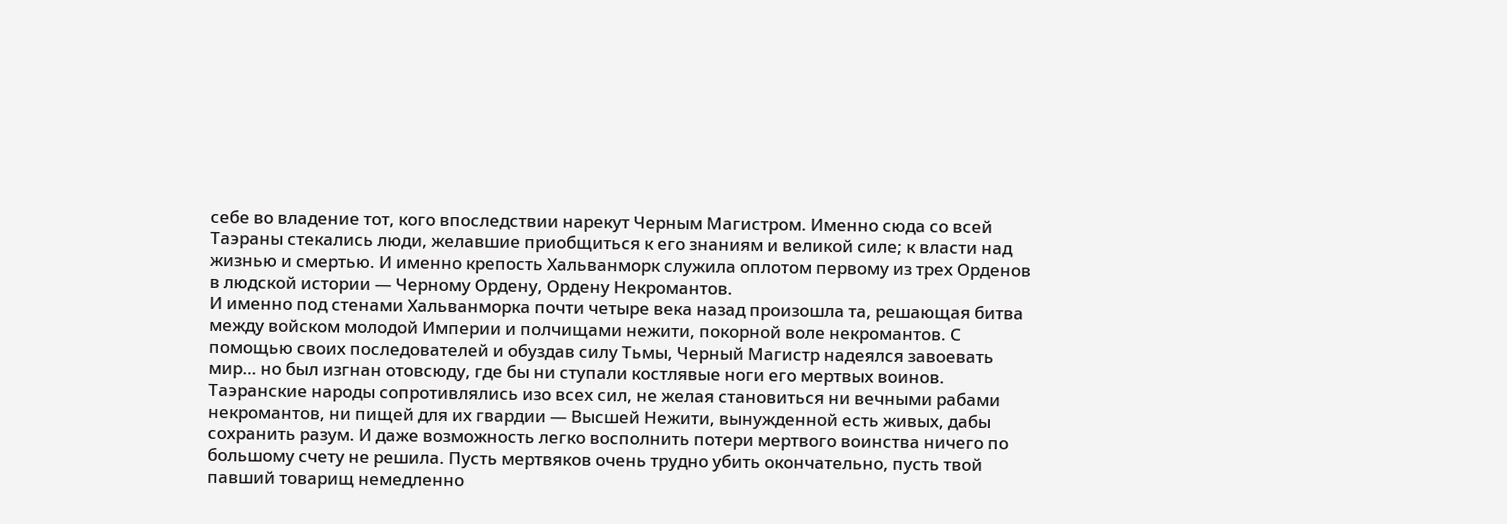себе во владение тот, кого впоследствии нарекут Черным Магистром. Именно сюда со всей Таэраны стекались люди, желавшие приобщиться к его знаниям и великой силе; к власти над жизнью и смертью. И именно крепость Хальванморк служила оплотом первому из трех Орденов в людской истории — Черному Ордену, Ордену Некромантов.
И именно под стенами Хальванморка почти четыре века назад произошла та, решающая битва между войском молодой Империи и полчищами нежити, покорной воле некромантов. С помощью своих последователей и обуздав силу Тьмы, Черный Магистр надеялся завоевать мир… но был изгнан отовсюду, где бы ни ступали костлявые ноги его мертвых воинов.
Таэранские народы сопротивлялись изо всех сил, не желая становиться ни вечными рабами некромантов, ни пищей для их гвардии — Высшей Нежити, вынужденной есть живых, дабы сохранить разум. И даже возможность легко восполнить потери мертвого воинства ничего по большому счету не решила. Пусть мертвяков очень трудно убить окончательно, пусть твой павший товарищ немедленно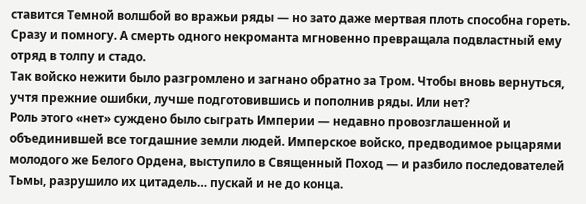ставится Темной волшбой во вражьи ряды — но зато даже мертвая плоть способна гореть. Сразу и помногу. А смерть одного некроманта мгновенно превращала подвластный ему отряд в толпу и стадо.
Так войско нежити было разгромлено и загнано обратно за Тром. Чтобы вновь вернуться, учтя прежние ошибки, лучше подготовившись и пополнив ряды. Или нет?
Роль этого «нет» суждено было сыграть Империи — недавно провозглашенной и объединившей все тогдашние земли людей. Имперское войско, предводимое рыцарями молодого же Белого Ордена, выступило в Священный Поход — и разбило последователей Тьмы, разрушило их цитадель… пускай и не до конца.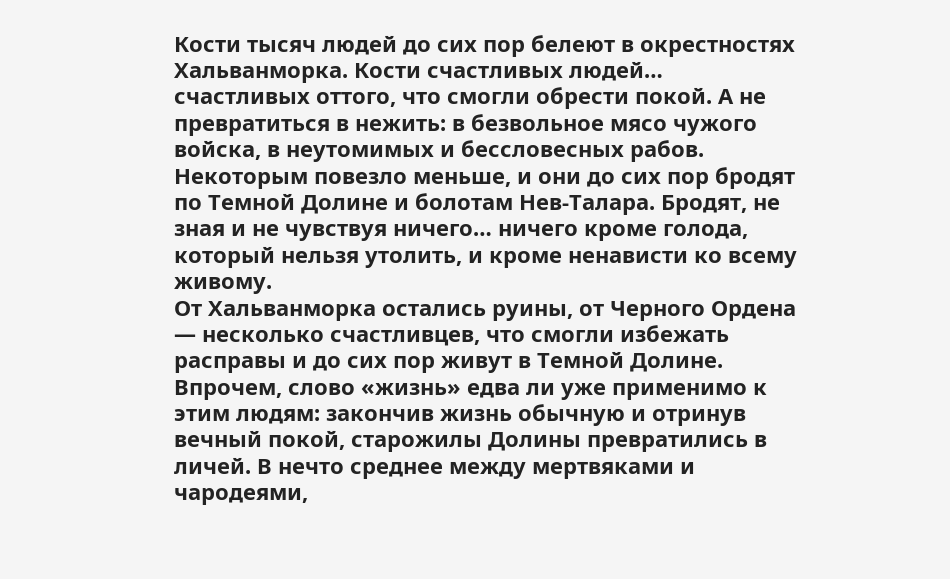Кости тысяч людей до сих пор белеют в окрестностях Хальванморка. Кости счастливых людей… счастливых оттого, что смогли обрести покой. А не превратиться в нежить: в безвольное мясо чужого войска, в неутомимых и бессловесных рабов. Некоторым повезло меньше, и они до сих пор бродят по Темной Долине и болотам Нев-Талара. Бродят, не зная и не чувствуя ничего… ничего кроме голода, который нельзя утолить, и кроме ненависти ко всему живому.
От Хальванморка остались руины, от Черного Ордена — несколько счастливцев, что смогли избежать расправы и до сих пор живут в Темной Долине. Впрочем, слово «жизнь» едва ли уже применимо к этим людям: закончив жизнь обычную и отринув вечный покой, старожилы Долины превратились в личей. В нечто среднее между мертвяками и чародеями,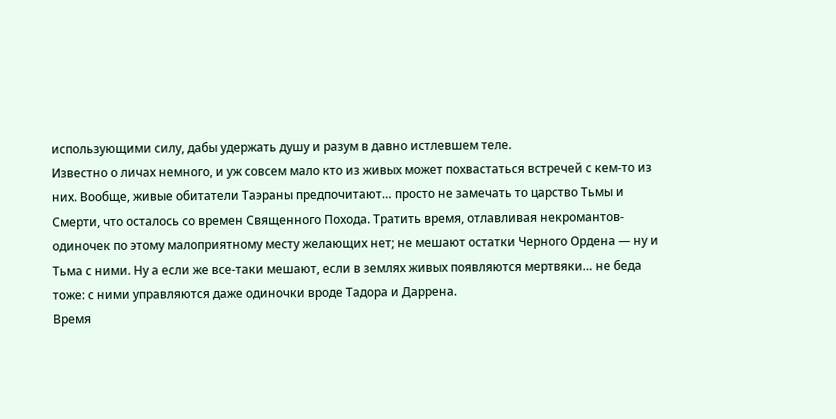использующими силу, дабы удержать душу и разум в давно истлевшем теле.
Известно о личах немного, и уж совсем мало кто из живых может похвастаться встречей с кем-то из них. Вообще, живые обитатели Таэраны предпочитают… просто не замечать то царство Тьмы и Смерти, что осталось со времен Священного Похода. Тратить время, отлавливая некромантов-одиночек по этому малоприятному месту желающих нет; не мешают остатки Черного Ордена — ну и Тьма с ними. Ну а если же все-таки мешают, если в землях живых появляются мертвяки… не беда тоже: с ними управляются даже одиночки вроде Тадора и Даррена.
Время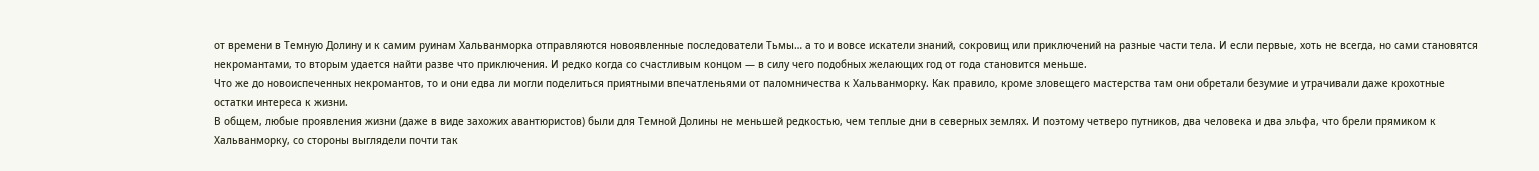от времени в Темную Долину и к самим руинам Хальванморка отправляются новоявленные последователи Тьмы… а то и вовсе искатели знаний, сокровищ или приключений на разные части тела. И если первые, хоть не всегда, но сами становятся некромантами, то вторым удается найти разве что приключения. И редко когда со счастливым концом — в силу чего подобных желающих год от года становится меньше.
Что же до новоиспеченных некромантов, то и они едва ли могли поделиться приятными впечатленьями от паломничества к Хальванморку. Как правило, кроме зловещего мастерства там они обретали безумие и утрачивали даже крохотные остатки интереса к жизни.
В общем, любые проявления жизни (даже в виде захожих авантюристов) были для Темной Долины не меньшей редкостью, чем теплые дни в северных землях. И поэтому четверо путников, два человека и два эльфа, что брели прямиком к Хальванморку, со стороны выглядели почти так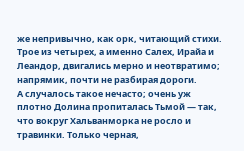же непривычно, как орк, читающий стихи.
Трое из четырех, а именно Салех, Ирайа и Леандор, двигались мерно и неотвратимо; напрямик, почти не разбирая дороги.
А случалось такое нечасто; очень уж плотно Долина пропиталась Тьмой — так, что вокруг Хальванморка не росло и травинки. Только черная,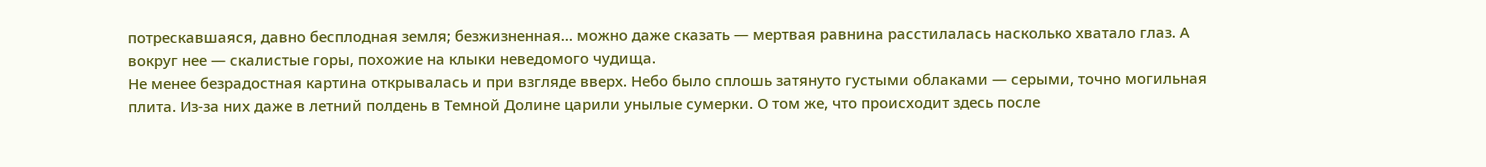потрескавшаяся, давно бесплодная земля; безжизненная… можно даже сказать — мертвая равнина расстилалась насколько хватало глаз. А вокруг нее — скалистые горы, похожие на клыки неведомого чудища.
Не менее безрадостная картина открывалась и при взгляде вверх. Небо было сплошь затянуто густыми облаками — серыми, точно могильная плита. Из-за них даже в летний полдень в Темной Долине царили унылые сумерки. О том же, что происходит здесь после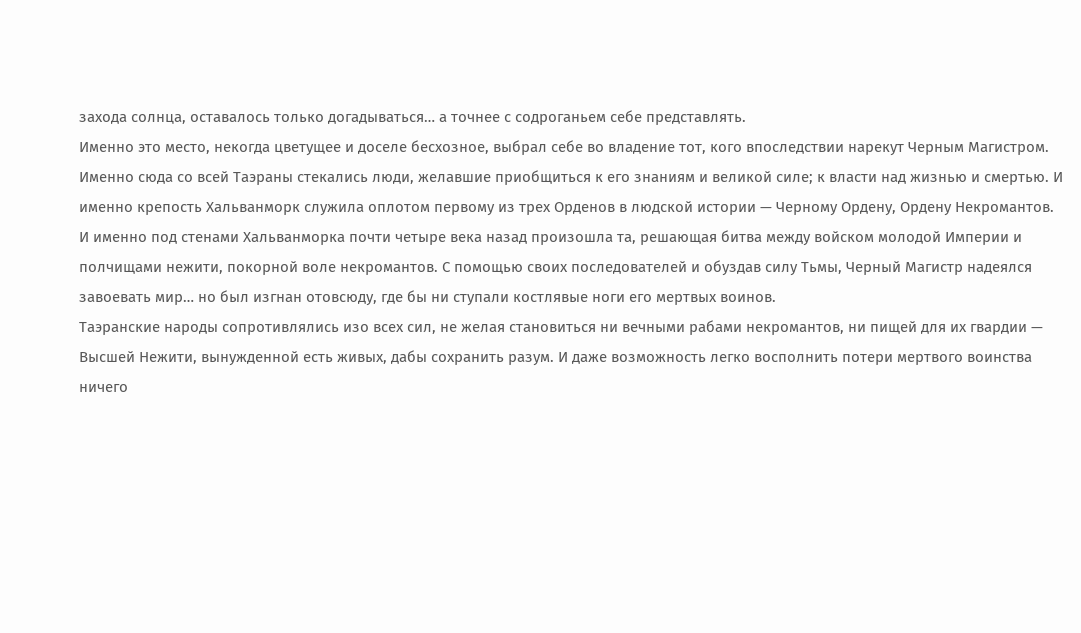захода солнца, оставалось только догадываться… а точнее с содроганьем себе представлять.
Именно это место, некогда цветущее и доселе бесхозное, выбрал себе во владение тот, кого впоследствии нарекут Черным Магистром. Именно сюда со всей Таэраны стекались люди, желавшие приобщиться к его знаниям и великой силе; к власти над жизнью и смертью. И именно крепость Хальванморк служила оплотом первому из трех Орденов в людской истории — Черному Ордену, Ордену Некромантов.
И именно под стенами Хальванморка почти четыре века назад произошла та, решающая битва между войском молодой Империи и полчищами нежити, покорной воле некромантов. С помощью своих последователей и обуздав силу Тьмы, Черный Магистр надеялся завоевать мир… но был изгнан отовсюду, где бы ни ступали костлявые ноги его мертвых воинов.
Таэранские народы сопротивлялись изо всех сил, не желая становиться ни вечными рабами некромантов, ни пищей для их гвардии — Высшей Нежити, вынужденной есть живых, дабы сохранить разум. И даже возможность легко восполнить потери мертвого воинства ничего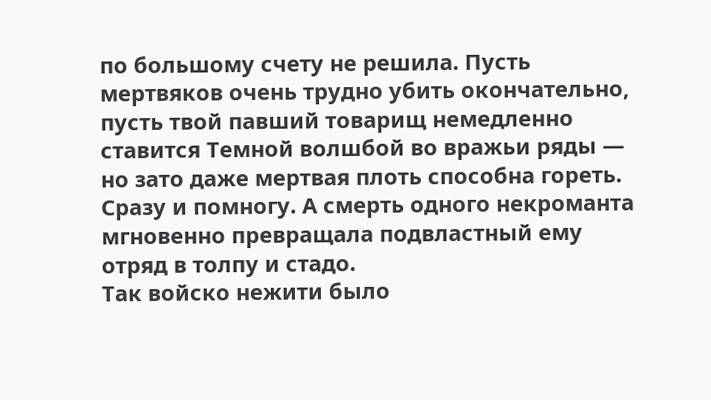по большому счету не решила. Пусть мертвяков очень трудно убить окончательно, пусть твой павший товарищ немедленно ставится Темной волшбой во вражьи ряды — но зато даже мертвая плоть способна гореть. Сразу и помногу. А смерть одного некроманта мгновенно превращала подвластный ему отряд в толпу и стадо.
Так войско нежити было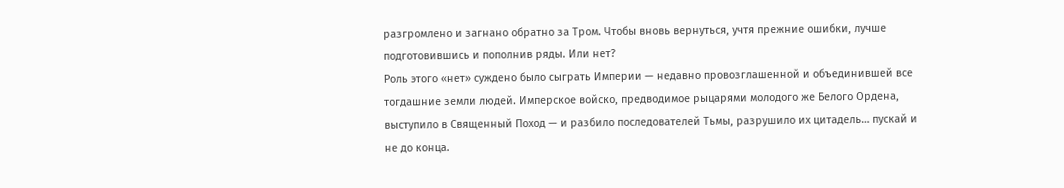разгромлено и загнано обратно за Тром. Чтобы вновь вернуться, учтя прежние ошибки, лучше подготовившись и пополнив ряды. Или нет?
Роль этого «нет» суждено было сыграть Империи — недавно провозглашенной и объединившей все тогдашние земли людей. Имперское войско, предводимое рыцарями молодого же Белого Ордена, выступило в Священный Поход — и разбило последователей Тьмы, разрушило их цитадель… пускай и не до конца.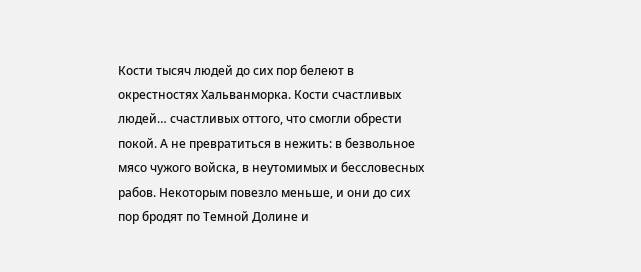Кости тысяч людей до сих пор белеют в окрестностях Хальванморка. Кости счастливых людей… счастливых оттого, что смогли обрести покой. А не превратиться в нежить: в безвольное мясо чужого войска, в неутомимых и бессловесных рабов. Некоторым повезло меньше, и они до сих пор бродят по Темной Долине и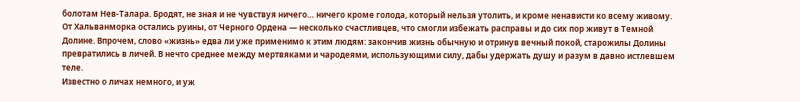болотам Нев-Талара. Бродят, не зная и не чувствуя ничего… ничего кроме голода, который нельзя утолить, и кроме ненависти ко всему живому.
От Хальванморка остались руины, от Черного Ордена — несколько счастливцев, что смогли избежать расправы и до сих пор живут в Темной Долине. Впрочем, слово «жизнь» едва ли уже применимо к этим людям: закончив жизнь обычную и отринув вечный покой, старожилы Долины превратились в личей. В нечто среднее между мертвяками и чародеями, использующими силу, дабы удержать душу и разум в давно истлевшем теле.
Известно о личах немного, и уж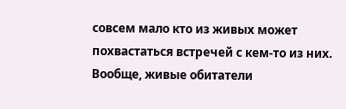совсем мало кто из живых может похвастаться встречей с кем-то из них. Вообще, живые обитатели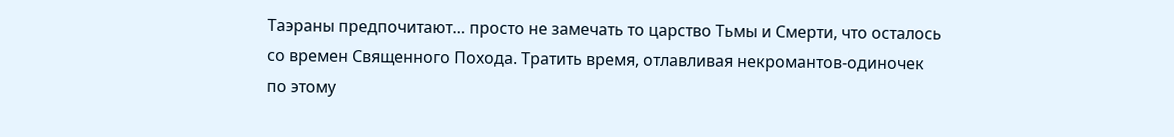Таэраны предпочитают… просто не замечать то царство Тьмы и Смерти, что осталось со времен Священного Похода. Тратить время, отлавливая некромантов-одиночек по этому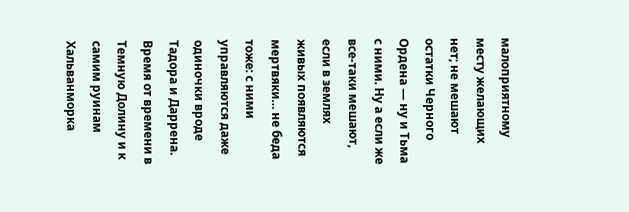малоприятному месту желающих нет; не мешают остатки Черного Ордена — ну и Тьма с ними. Ну а если же все-таки мешают, если в землях живых появляются мертвяки… не беда тоже: с ними управляются даже одиночки вроде Тадора и Даррена.
Время от времени в Темную Долину и к самим руинам Хальванморка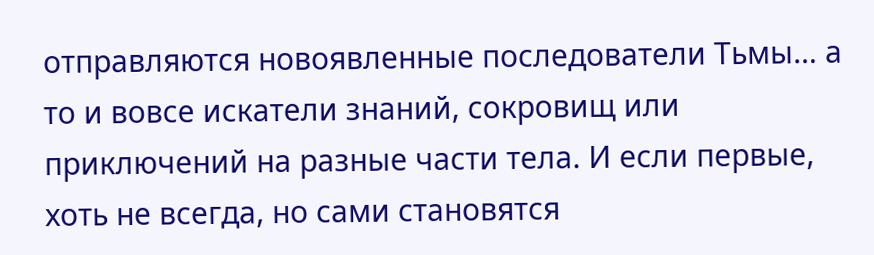отправляются новоявленные последователи Тьмы… а то и вовсе искатели знаний, сокровищ или приключений на разные части тела. И если первые, хоть не всегда, но сами становятся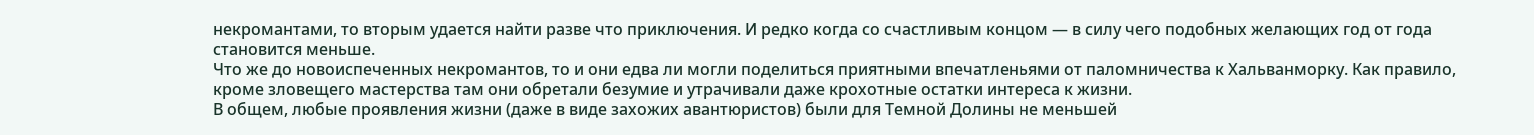некромантами, то вторым удается найти разве что приключения. И редко когда со счастливым концом — в силу чего подобных желающих год от года становится меньше.
Что же до новоиспеченных некромантов, то и они едва ли могли поделиться приятными впечатленьями от паломничества к Хальванморку. Как правило, кроме зловещего мастерства там они обретали безумие и утрачивали даже крохотные остатки интереса к жизни.
В общем, любые проявления жизни (даже в виде захожих авантюристов) были для Темной Долины не меньшей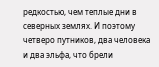редкостью, чем теплые дни в северных землях. И поэтому четверо путников, два человека и два эльфа, что брели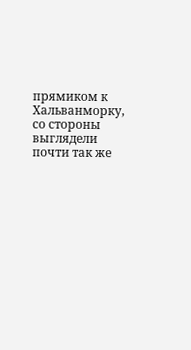прямиком к Хальванморку, со стороны выглядели почти так же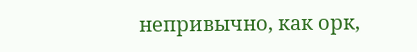непривычно, как орк,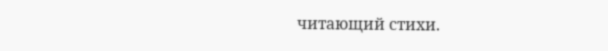читающий стихи.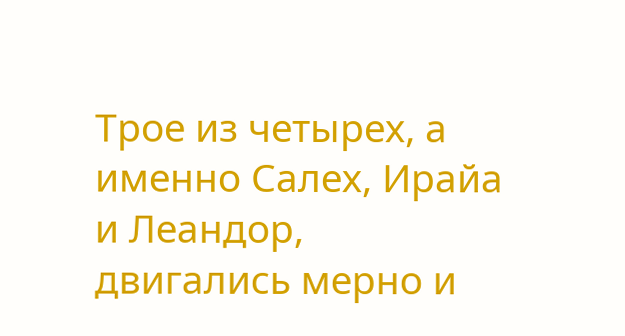Трое из четырех, а именно Салех, Ирайа и Леандор, двигались мерно и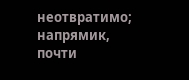неотвратимо; напрямик, почти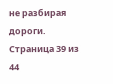не разбирая дороги.
Страница 39 из 44